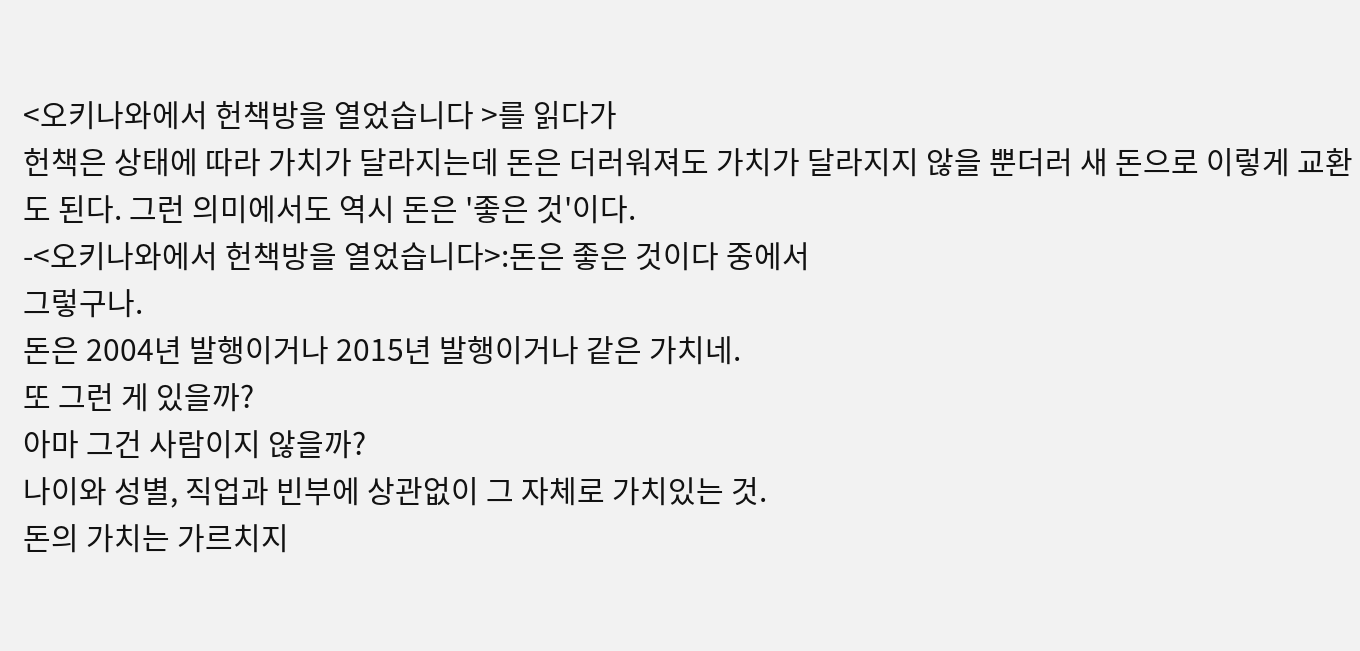<오키나와에서 헌책방을 열었습니다 >를 읽다가
헌책은 상태에 따라 가치가 달라지는데 돈은 더러워져도 가치가 달라지지 않을 뿐더러 새 돈으로 이렇게 교환도 된다. 그런 의미에서도 역시 돈은 '좋은 것'이다.
-<오키나와에서 헌책방을 열었습니다>:돈은 좋은 것이다 중에서
그렇구나.
돈은 2004년 발행이거나 2015년 발행이거나 같은 가치네.
또 그런 게 있을까?
아마 그건 사람이지 않을까?
나이와 성별, 직업과 빈부에 상관없이 그 자체로 가치있는 것.
돈의 가치는 가르치지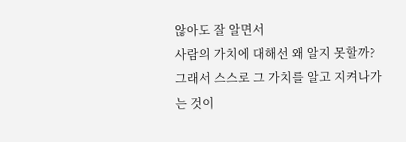않아도 잘 알면서
사람의 가치에 대해선 왜 알지 못할까?
그래서 스스로 그 가치를 알고 지켜나가는 것이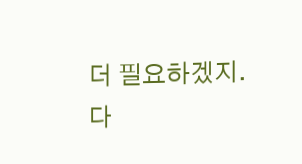더 필요하겠지.
다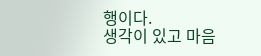행이다.
생각이 있고 마음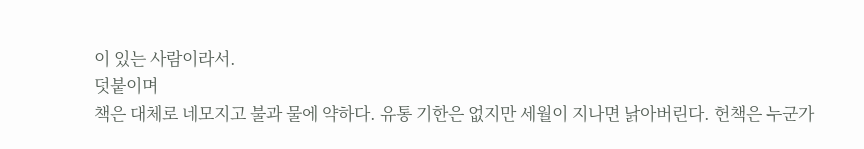이 있는 사람이라서.
덧붙이며
책은 대체로 네모지고 불과 물에 약하다. 유통 기한은 없지만 세월이 지나면 낡아버린다. 헌책은 누군가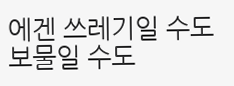에겐 쓰레기일 수도 보물일 수도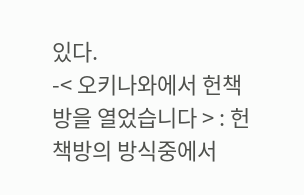있다.
-< 오키나와에서 헌책방을 열었습니다 > : 헌책방의 방식중에서